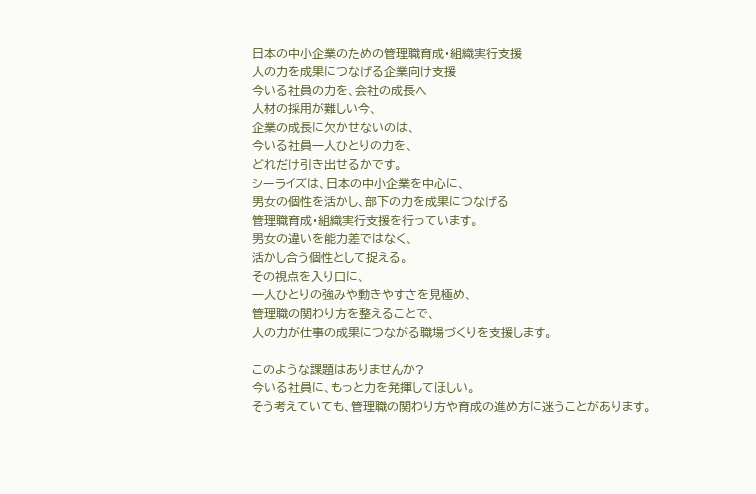日本の中小企業のための管理職育成・組織実行支援
人の力を成果につなげる企業向け支援
今いる社員の力を、会社の成長へ
人材の採用が難しい今、
企業の成長に欠かせないのは、
今いる社員一人ひとりの力を、
どれだけ引き出せるかです。
シーライズは、日本の中小企業を中心に、
男女の個性を活かし、部下の力を成果につなげる
管理職育成・組織実行支援を行っています。
男女の違いを能力差ではなく、
活かし合う個性として捉える。
その視点を入り口に、
一人ひとりの強みや動きやすさを見極め、
管理職の関わり方を整えることで、
人の力が仕事の成果につながる職場づくりを支援します。

このような課題はありませんか?
今いる社員に、もっと力を発揮してほしい。
そう考えていても、管理職の関わり方や育成の進め方に迷うことがあります。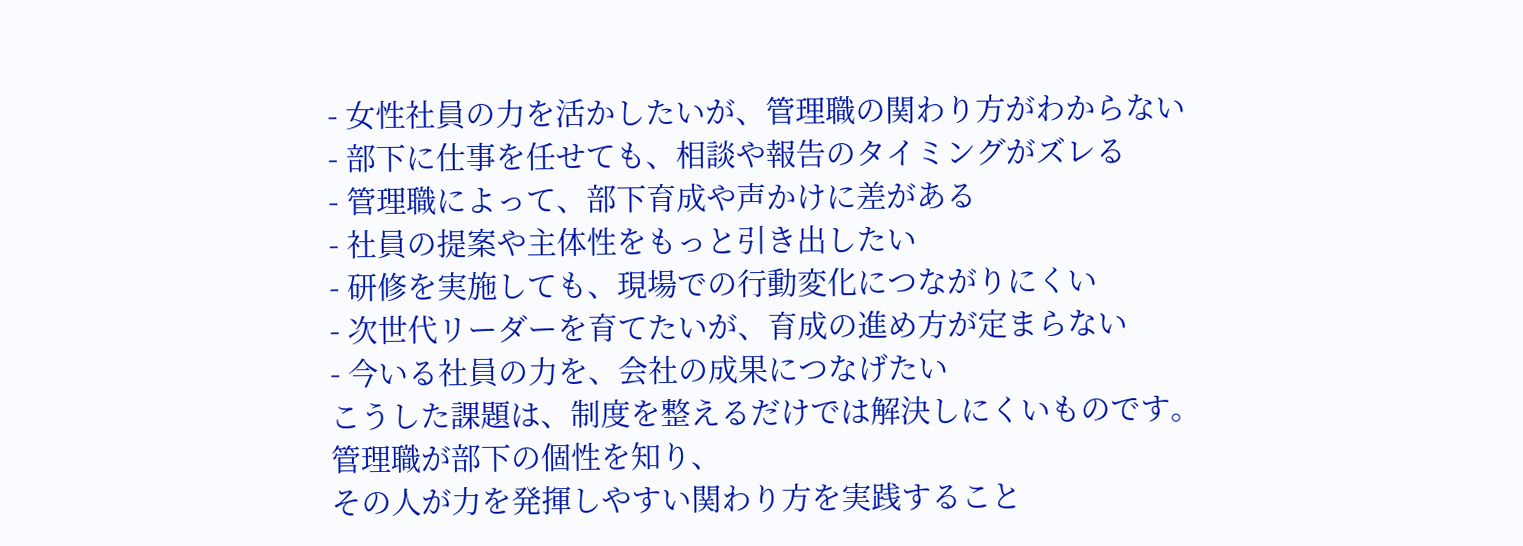- 女性社員の力を活かしたいが、管理職の関わり方がわからない
- 部下に仕事を任せても、相談や報告のタイミングがズレる
- 管理職によって、部下育成や声かけに差がある
- 社員の提案や主体性をもっと引き出したい
- 研修を実施しても、現場での行動変化につながりにくい
- 次世代リーダーを育てたいが、育成の進め方が定まらない
- 今いる社員の力を、会社の成果につなげたい
こうした課題は、制度を整えるだけでは解決しにくいものです。
管理職が部下の個性を知り、
その人が力を発揮しやすい関わり方を実践すること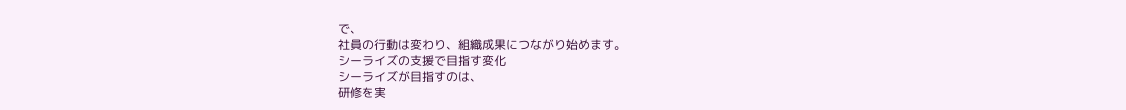で、
社員の行動は変わり、組織成果につながり始めます。
シーライズの支援で目指す変化
シーライズが目指すのは、
研修を実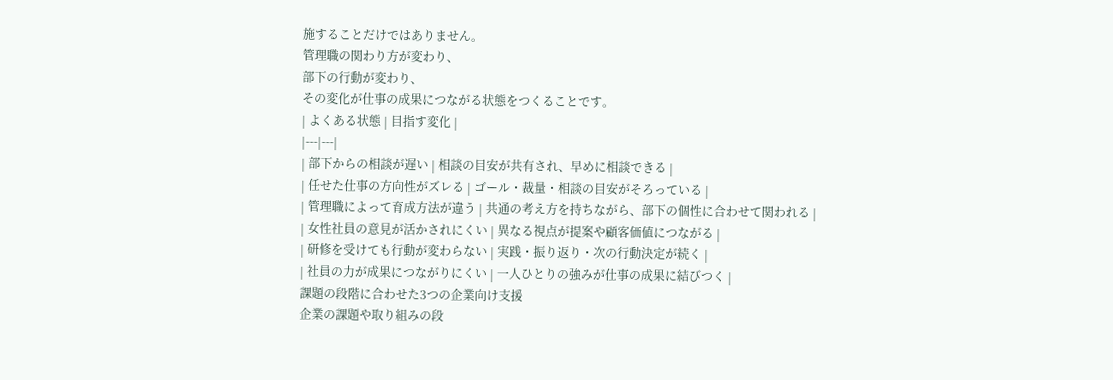施することだけではありません。
管理職の関わり方が変わり、
部下の行動が変わり、
その変化が仕事の成果につながる状態をつくることです。
| よくある状態 | 目指す変化 |
|---|---|
| 部下からの相談が遅い | 相談の目安が共有され、早めに相談できる |
| 任せた仕事の方向性がズレる | ゴール・裁量・相談の目安がそろっている |
| 管理職によって育成方法が違う | 共通の考え方を持ちながら、部下の個性に合わせて関われる |
| 女性社員の意見が活かされにくい | 異なる視点が提案や顧客価値につながる |
| 研修を受けても行動が変わらない | 実践・振り返り・次の行動決定が続く |
| 社員の力が成果につながりにくい | 一人ひとりの強みが仕事の成果に結びつく |
課題の段階に合わせた3つの企業向け支援
企業の課題や取り組みの段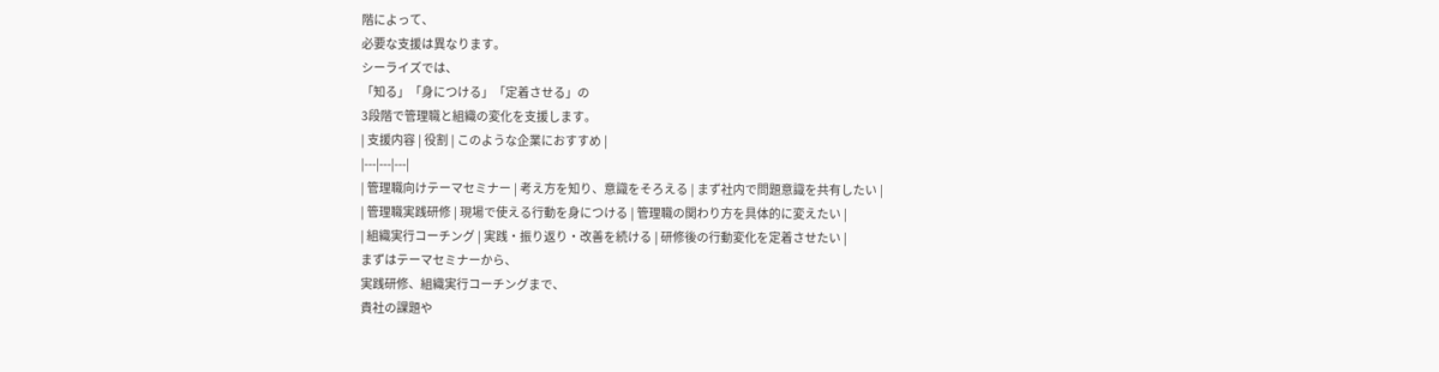階によって、
必要な支援は異なります。
シーライズでは、
「知る」「身につける」「定着させる」の
3段階で管理職と組織の変化を支援します。
| 支援内容 | 役割 | このような企業におすすめ |
|---|---|---|
| 管理職向けテーマセミナー | 考え方を知り、意識をそろえる | まず社内で問題意識を共有したい |
| 管理職実践研修 | 現場で使える行動を身につける | 管理職の関わり方を具体的に変えたい |
| 組織実行コーチング | 実践・振り返り・改善を続ける | 研修後の行動変化を定着させたい |
まずはテーマセミナーから、
実践研修、組織実行コーチングまで、
貴社の課題や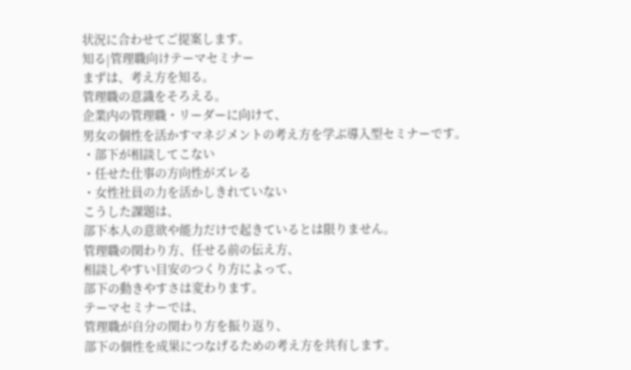状況に合わせてご提案します。
知る|管理職向けテーマセミナー
まずは、考え方を知る。
管理職の意識をそろえる。
企業内の管理職・リーダーに向けて、
男女の個性を活かすマネジメントの考え方を学ぶ導入型セミナーです。
・部下が相談してこない
・任せた仕事の方向性がズレる
・女性社員の力を活かしきれていない
こうした課題は、
部下本人の意欲や能力だけで起きているとは限りません。
管理職の関わり方、任せる前の伝え方、
相談しやすい目安のつくり方によって、
部下の動きやすさは変わります。
テーマセミナーでは、
管理職が自分の関わり方を振り返り、
部下の個性を成果につなげるための考え方を共有します。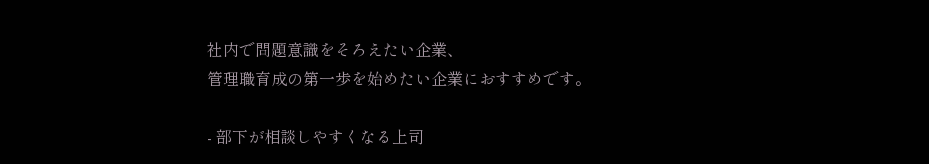社内で問題意識をそろえたい企業、
管理職育成の第一歩を始めたい企業におすすめです。

- 部下が相談しやすくなる上司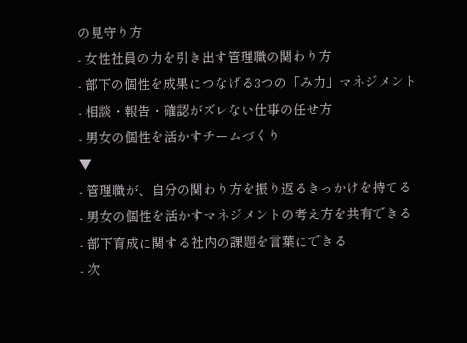の見守り方
- 女性社員の力を引き出す管理職の関わり方
- 部下の個性を成果につなげる3つの「み力」マネジメント
- 相談・報告・確認がズレない仕事の任せ方
- 男女の個性を活かすチームづくり
▼
- 管理職が、自分の関わり方を振り返るきっかけを持てる
- 男女の個性を活かすマネジメントの考え方を共有できる
- 部下育成に関する社内の課題を言葉にできる
- 次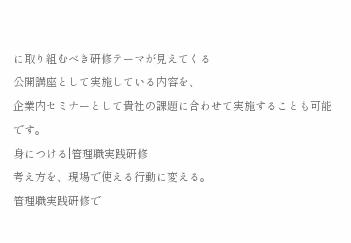に取り組むべき研修テーマが見えてくる
公開講座として実施している内容を、
企業内セミナーとして貴社の課題に合わせて実施することも可能です。
身につける|管理職実践研修
考え方を、現場で使える行動に変える。
管理職実践研修で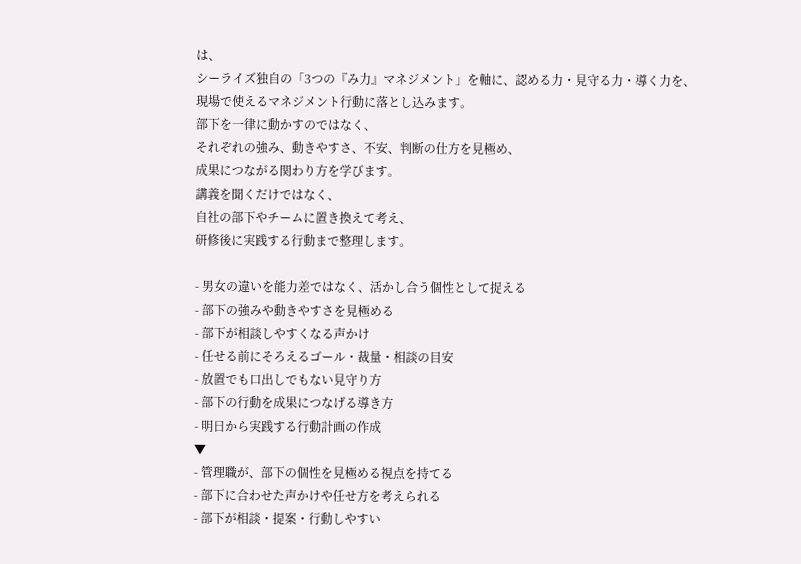は、
シーライズ独自の「3つの『み力』マネジメント」を軸に、認める力・見守る力・導く力を、
現場で使えるマネジメント行動に落とし込みます。
部下を一律に動かすのではなく、
それぞれの強み、動きやすさ、不安、判断の仕方を見極め、
成果につながる関わり方を学びます。
講義を聞くだけではなく、
自社の部下やチームに置き換えて考え、
研修後に実践する行動まで整理します。

- 男女の違いを能力差ではなく、活かし合う個性として捉える
- 部下の強みや動きやすさを見極める
- 部下が相談しやすくなる声かけ
- 任せる前にそろえるゴール・裁量・相談の目安
- 放置でも口出しでもない見守り方
- 部下の行動を成果につなげる導き方
- 明日から実践する行動計画の作成
▼
- 管理職が、部下の個性を見極める視点を持てる
- 部下に合わせた声かけや任せ方を考えられる
- 部下が相談・提案・行動しやすい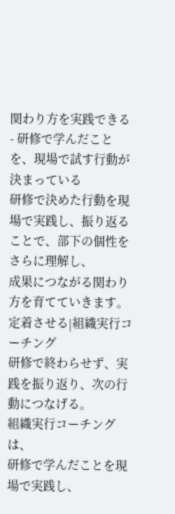関わり方を実践できる
- 研修で学んだことを、現場で試す行動が決まっている
研修で決めた行動を現場で実践し、振り返ることで、部下の個性をさらに理解し、
成果につながる関わり方を育てていきます。
定着させる|組織実行コーチング
研修で終わらせず、実践を振り返り、次の行動につなげる。
組織実行コーチングは、
研修で学んだことを現場で実践し、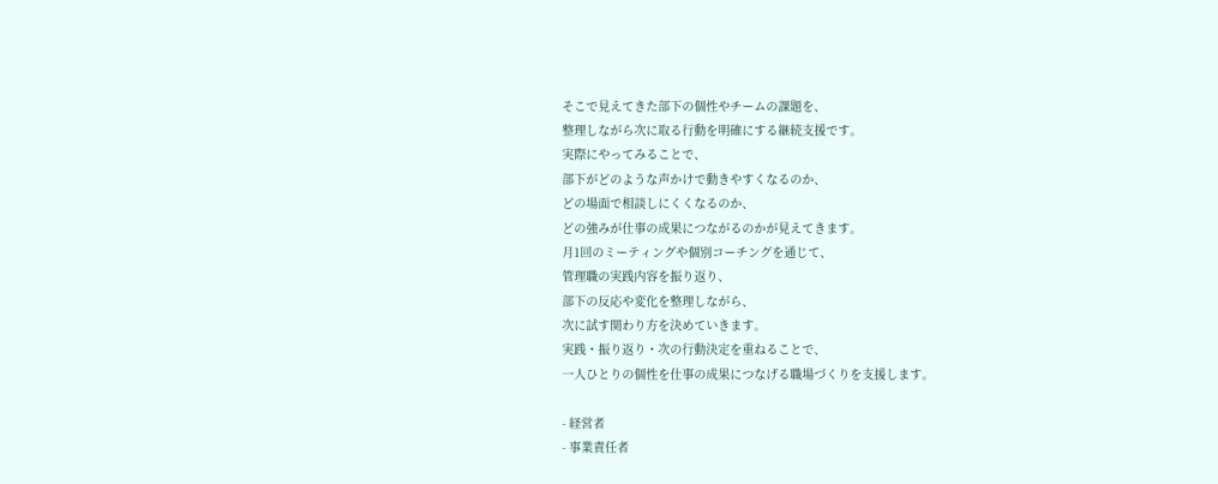そこで見えてきた部下の個性やチームの課題を、
整理しながら次に取る行動を明確にする継続支援です。
実際にやってみることで、
部下がどのような声かけで動きやすくなるのか、
どの場面で相談しにくくなるのか、
どの強みが仕事の成果につながるのかが見えてきます。
月1回のミーティングや個別コーチングを通じて、
管理職の実践内容を振り返り、
部下の反応や変化を整理しながら、
次に試す関わり方を決めていきます。
実践・振り返り・次の行動決定を重ねることで、
一人ひとりの個性を仕事の成果につなげる職場づくりを支援します。

- 経営者
- 事業責任者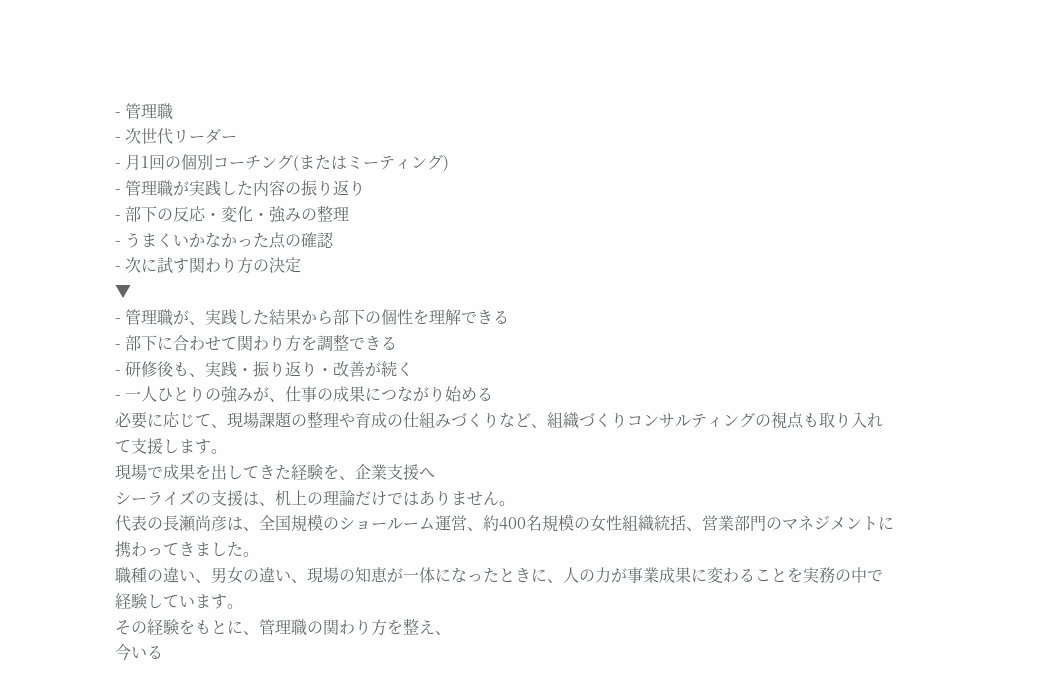- 管理職
- 次世代リーダー
- 月1回の個別コーチング(またはミーティング)
- 管理職が実践した内容の振り返り
- 部下の反応・変化・強みの整理
- うまくいかなかった点の確認
- 次に試す関わり方の決定
▼
- 管理職が、実践した結果から部下の個性を理解できる
- 部下に合わせて関わり方を調整できる
- 研修後も、実践・振り返り・改善が続く
- 一人ひとりの強みが、仕事の成果につながり始める
必要に応じて、現場課題の整理や育成の仕組みづくりなど、組織づくりコンサルティングの視点も取り入れて支援します。
現場で成果を出してきた経験を、企業支援へ
シーライズの支援は、机上の理論だけではありません。
代表の長瀬尚彦は、全国規模のショールーム運営、約400名規模の女性組織統括、営業部門のマネジメントに携わってきました。
職種の違い、男女の違い、現場の知恵が一体になったときに、人の力が事業成果に変わることを実務の中で経験しています。
その経験をもとに、管理職の関わり方を整え、
今いる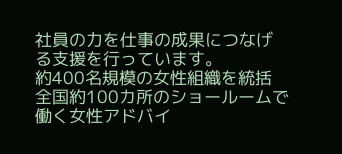社員の力を仕事の成果につなげる支援を行っています。
約400名規模の女性組織を統括
全国約100カ所のショールームで働く女性アドバイ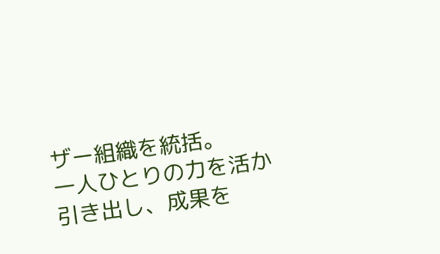ザー組織を統括。
一人ひとりの力を活か引き出し、成果を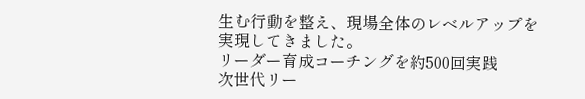生む行動を整え、現場全体のレベルアップを実現してきました。
リーダー育成コーチングを約500回実践
次世代リー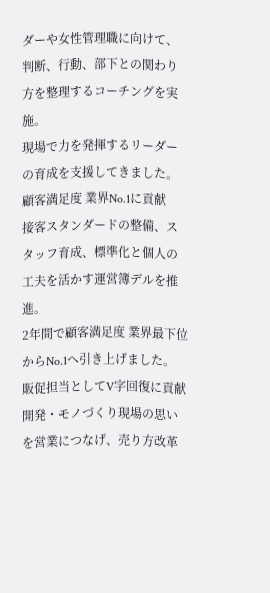ダーや女性管理職に向けて、判断、行動、部下との関わり方を整理するコーチングを実施。
現場で力を発揮するリーダーの育成を支援してきました。
顧客満足度 業界No.1に貢献
接客スタンダードの整備、スタッフ育成、標準化と個人の工夫を活かす運営簿デルを推進。
2年間で顧客満足度 業界最下位からNo.1へ引き上げました。
販促担当としてV字回復に貢献
開発・モノづくり現場の思いを営業につなげ、売り方改革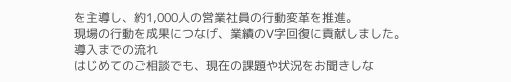を主導し、約1,000人の営業社員の行動変革を推進。
現場の行動を成果につなげ、業績のV字回復に貢献しました。
導入までの流れ
はじめてのご相談でも、現在の課題や状況をお聞きしな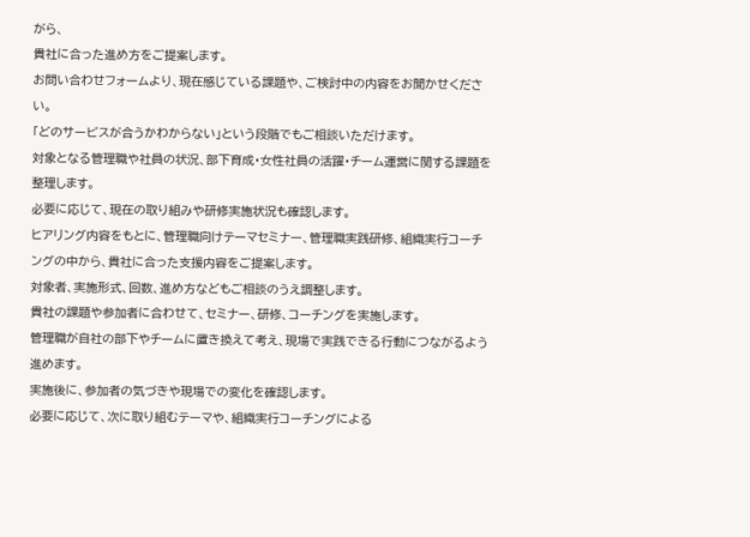がら、
貴社に合った進め方をご提案します。
お問い合わせフォームより、現在感じている課題や、ご検討中の内容をお聞かせください。
「どのサービスが合うかわからない」という段階でもご相談いただけます。
対象となる管理職や社員の状況、部下育成・女性社員の活躍・チーム運営に関する課題を整理します。
必要に応じて、現在の取り組みや研修実施状況も確認します。
ヒアリング内容をもとに、管理職向けテーマセミナー、管理職実践研修、組織実行コーチングの中から、貴社に合った支援内容をご提案します。
対象者、実施形式、回数、進め方などもご相談のうえ調整します。
貴社の課題や参加者に合わせて、セミナー、研修、コーチングを実施します。
管理職が自社の部下やチームに置き換えて考え、現場で実践できる行動につながるよう進めます。
実施後に、参加者の気づきや現場での変化を確認します。
必要に応じて、次に取り組むテーマや、組織実行コーチングによる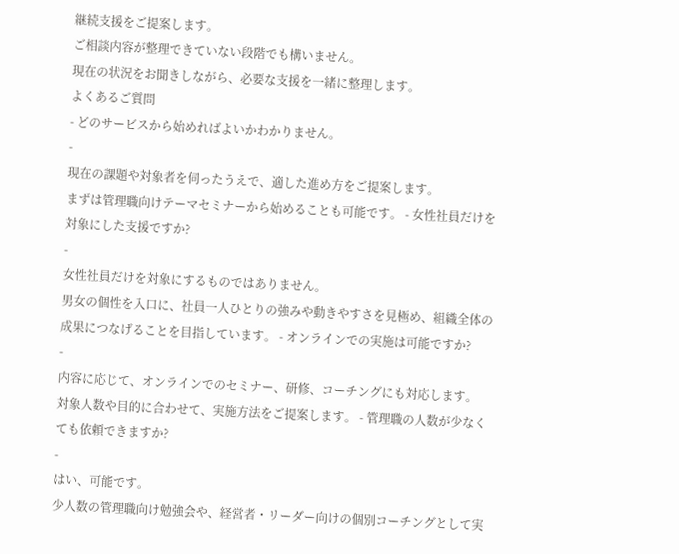継続支援をご提案します。
ご相談内容が整理できていない段階でも構いません。
現在の状況をお聞きしながら、必要な支援を一緒に整理します。
よくあるご質問
- どのサービスから始めればよいかわかりません。
-
現在の課題や対象者を伺ったうえで、適した進め方をご提案します。
まずは管理職向けテーマセミナーから始めることも可能です。 - 女性社員だけを対象にした支援ですか?
-
女性社員だけを対象にするものではありません。
男女の個性を入口に、社員一人ひとりの強みや動きやすさを見極め、組織全体の成果につなげることを目指しています。 - オンラインでの実施は可能ですか?
-
内容に応じて、オンラインでのセミナー、研修、コーチングにも対応します。
対象人数や目的に合わせて、実施方法をご提案します。 - 管理職の人数が少なくても依頼できますか?
-
はい、可能です。
少人数の管理職向け勉強会や、経営者・リーダー向けの個別コーチングとして実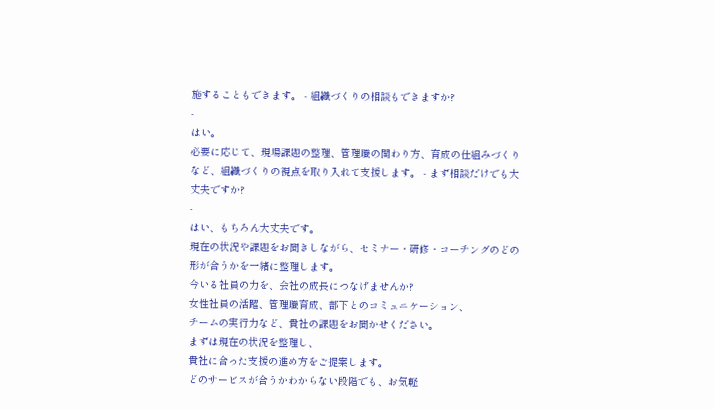施することもできます。 - 組織づくりの相談もできますか?
-
はい。
必要に応じて、現場課題の整理、管理職の関わり方、育成の仕組みづくりなど、組織づくりの視点を取り入れて支援します。 - まず相談だけでも大丈夫ですか?
-
はい、もちろん大丈夫です。
現在の状況や課題をお聞きしながら、セミナー・研修・コーチングのどの形が合うかを一緒に整理します。
今いる社員の力を、会社の成長につなげませんか?
女性社員の活躍、管理職育成、部下とのコミュニケーション、
チームの実行力など、貴社の課題をお聞かせください。
まずは現在の状況を整理し、
貴社に合った支援の進め方をご提案します。
どのサービスが合うかわからない段階でも、お気軽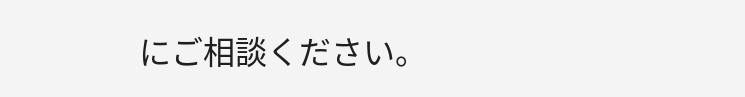にご相談ください。